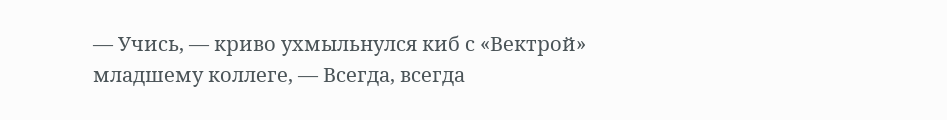— Учись, — криво ухмыльнулся киб с «Вектрой» младшему коллеге, — Всегда, всегда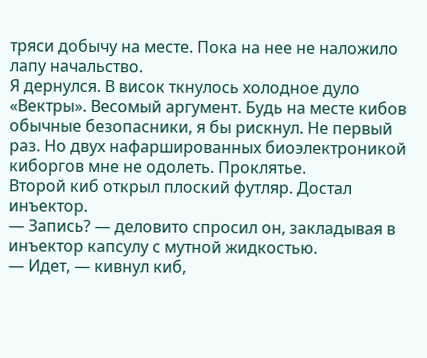тряси добычу на месте. Пока на нее не наложило лапу начальство.
Я дернулся. В висок ткнулось холодное дуло «Вектры». Весомый аргумент. Будь на месте кибов обычные безопасники, я бы рискнул. Не первый раз. Но двух нафаршированных биоэлектроникой киборгов мне не одолеть. Проклятье.
Второй киб открыл плоский футляр. Достал инъектор.
— Запись? — деловито спросил он, закладывая в инъектор капсулу с мутной жидкостью.
— Идет, — кивнул киб,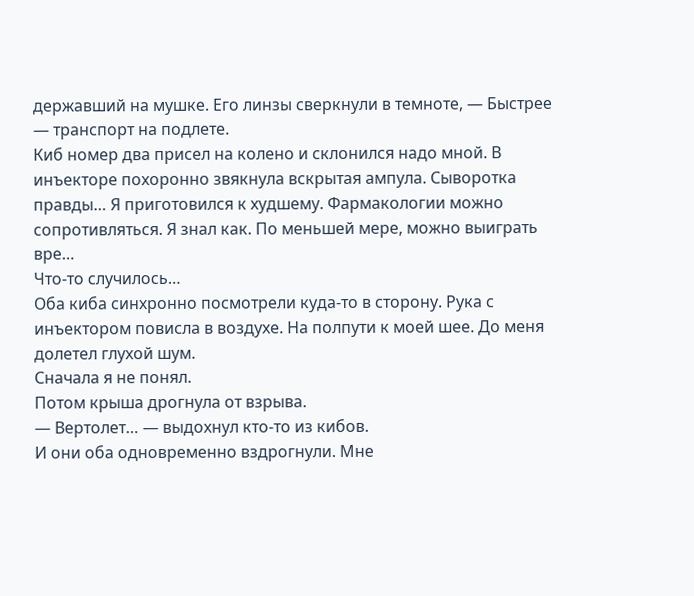державший на мушке. Его линзы сверкнули в темноте, — Быстрее — транспорт на подлете.
Киб номер два присел на колено и склонился надо мной. В инъекторе похоронно звякнула вскрытая ампула. Сыворотка правды… Я приготовился к худшему. Фармакологии можно сопротивляться. Я знал как. По меньшей мере, можно выиграть вре…
Что-то случилось…
Оба киба синхронно посмотрели куда-то в сторону. Рука с инъектором повисла в воздухе. На полпути к моей шее. До меня долетел глухой шум.
Сначала я не понял.
Потом крыша дрогнула от взрыва.
— Вертолет… — выдохнул кто-то из кибов.
И они оба одновременно вздрогнули. Мне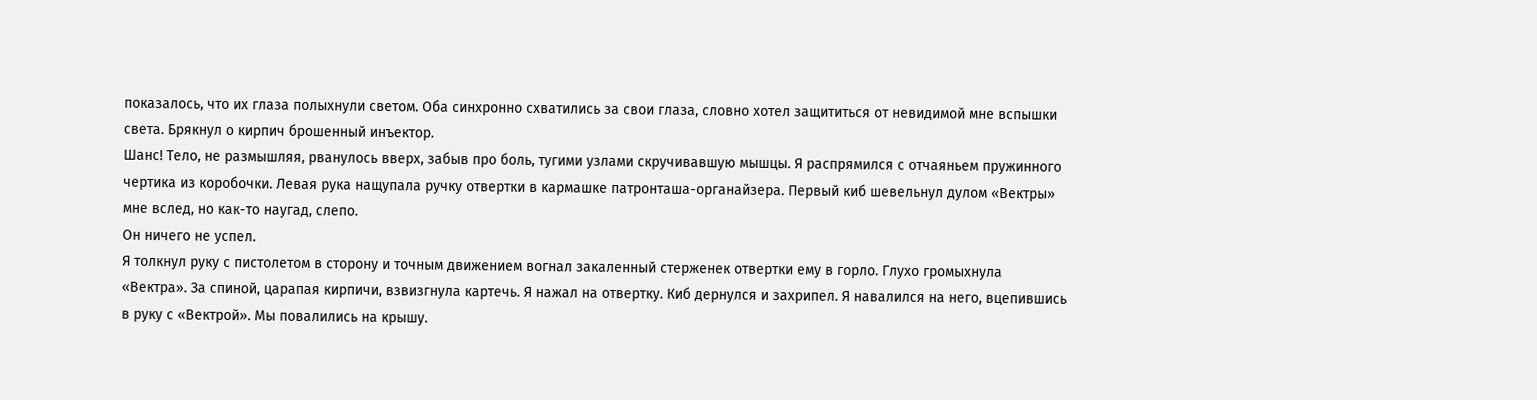показалось, что их глаза полыхнули светом. Оба синхронно схватились за свои глаза, словно хотел защититься от невидимой мне вспышки света. Брякнул о кирпич брошенный инъектор.
Шанс! Тело, не размышляя, рванулось вверх, забыв про боль, тугими узлами скручивавшую мышцы. Я распрямился с отчаяньем пружинного чертика из коробочки. Левая рука нащупала ручку отвертки в кармашке патронташа-органайзера. Первый киб шевельнул дулом «Вектры» мне вслед, но как-то наугад, слепо.
Он ничего не успел.
Я толкнул руку с пистолетом в сторону и точным движением вогнал закаленный стерженек отвертки ему в горло. Глухо громыхнула «Вектра». За спиной, царапая кирпичи, взвизгнула картечь. Я нажал на отвертку. Киб дернулся и захрипел. Я навалился на него, вцепившись в руку с «Вектрой». Мы повалились на крышу.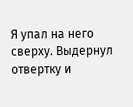Я упал на него сверху. Выдернул отвертку и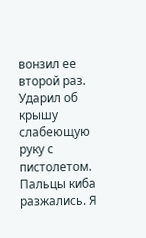вонзил ее второй раз. Ударил об крышу слабеющую руку с пистолетом. Пальцы киба разжались. Я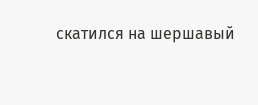скатился на шершавый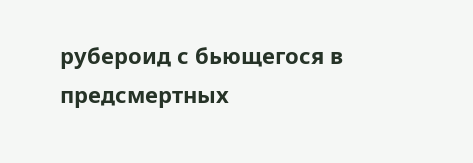рубероид с бьющегося в предсмертных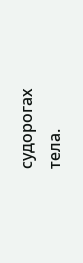судорогах тела.